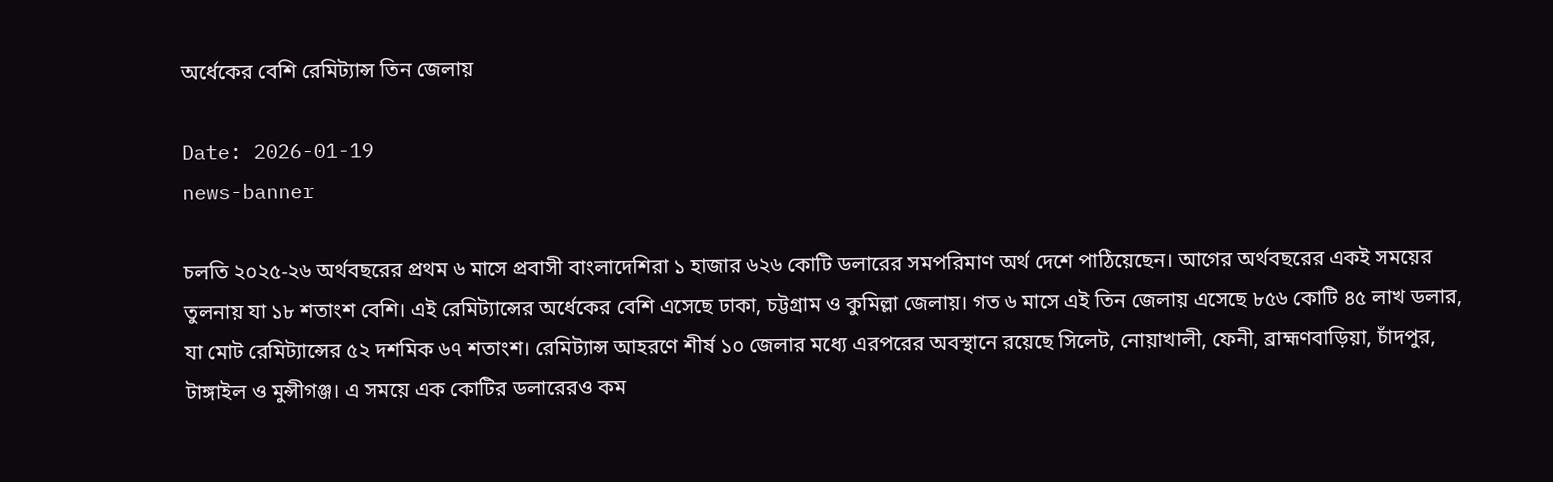অর্ধেকের বেশি রেমিট্যান্স তিন জেলায়

Date: 2026-01-19
news-banner

চলতি ২০২৫-২৬ অর্থবছরের প্রথম ৬ মাসে প্রবাসী বাংলাদেশিরা ১ হাজার ৬২৬ কোটি ডলারের সমপরিমাণ অর্থ দেশে পাঠিয়েছেন। আগের অর্থবছরের একই সময়ের তুলনায় যা ১৮ শতাংশ বেশি। এই রেমিট্যান্সের অর্ধেকের বেশি এসেছে ঢাকা, চট্টগ্রাম ও কুমিল্লা জেলায়। গত ৬ মাসে এই তিন জেলায় এসেছে ৮৫৬ কোটি ৪৫ লাখ ডলার, যা মোট রেমিট্যান্সের ৫২ দশমিক ৬৭ শতাংশ। রেমিট্যান্স আহরণে শীর্ষ ১০ জেলার মধ্যে এরপরের অবস্থানে রয়েছে সিলেট, নোয়াখালী, ফেনী, ব্রাহ্মণবাড়িয়া, চাঁদপুর, টাঙ্গাইল ও মুন্সীগঞ্জ। এ সময়ে এক কোটির ডলারেরও কম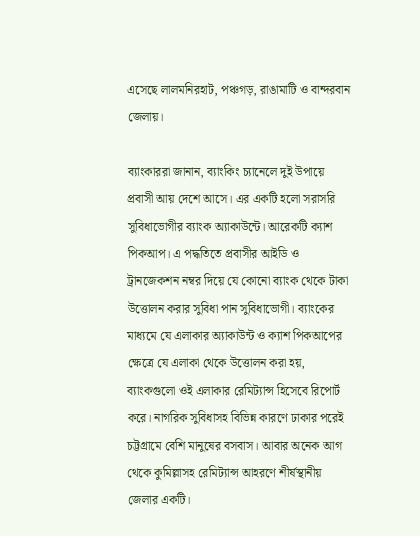এসেছে লালমনিরহাট, পঞ্চগড়, রাঙামাটি ও বান্দরবান জেলায়।

ব্যাংকাররা জানান, ব্যাংকিং চ্যানেলে দুই উপায়ে প্রবাসী আয় দেশে আসে। এর একটি হলো সরাসরি সুবিধাভোগীর ব্যাংক অ্যাকাউন্টে। আরেকটি ক্যাশ পিকআপ। এ পদ্ধতিতে প্রবাসীর আইডি ও ট্রানজেকশন নম্বর দিয়ে যে কোনো ব্যাংক থেকে টাকা উত্তোলন করার সুবিধা পান সুবিধাভোগী। ব্যাংকের মাধ্যমে যে এলাকার অ্যাকাউন্ট ও ক্যাশ পিকআপের ক্ষেত্রে যে এলাকা থেকে উত্তোলন করা হয়, ব্যাংকগুলো ওই এলাকার রেমিট্যান্স হিসেবে রিপোর্ট করে। নাগরিক সুবিধাসহ বিভিন্ন কারণে ঢাকার পরেই
চট্টগ্রামে বেশি মানুষের বসবাস। আবার অনেক আগ থেকে কুমিল্লাসহ রেমিট্যান্স আহরণে শীর্ষস্থানীয় জেলার একটি।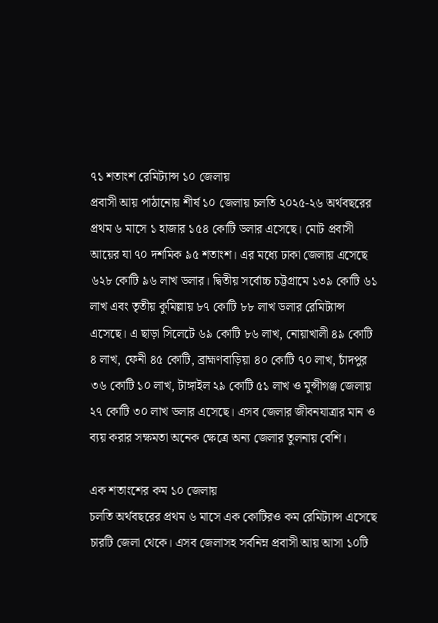৭১ শতাংশ রেমিট্যান্স ১০ জেলায়
প্রবাসী আয় পাঠানোয় শীর্ষ ১০ জেলায় চলতি ২০২৫-২৬ অর্থবছরের প্রথম ৬ মাসে ১ হাজার ১৫৪ কোটি ডলার এসেছে। মোট প্রবাসী আয়ের যা ৭০ দশমিক ৯৫ শতাংশ। এর মধ্যে ঢাকা জেলায় এসেছে ৬২৮ কোটি ৯৬ লাখ ডলার। দ্বিতীয় সর্বোচ্চ চট্টগ্রামে ১৩৯ কোটি ৬১ লাখ এবং তৃতীয় কুমিল্লায় ৮৭ কোটি ৮৮ লাখ ডলার রেমিট্যান্স এসেছে। এ ছাড়া সিলেটে ৬৯ কোটি ৮৬ লাখ, নোয়াখালী ৪৯ কোটি ৪ লাখ, ফেনী ৪৫ কোটি, ব্রাহ্মণবাড়িয়া ৪০ কোটি ৭০ লাখ, চাঁদপুর ৩৬ কোটি ১০ লাখ, টাঙ্গাইল ২৯ কোটি ৫১ লাখ ও মুন্সীগঞ্জ জেলায় ২৭ কোটি ৩০ লাখ ডলার এসেছে। এসব জেলার জীবনযাত্রার মান ও
ব্যয় করার সক্ষমতা অনেক ক্ষেত্রে অন্য জেলার তুলনায় বেশি।

এক শতাংশের কম ১০ জেলায়
চলতি অর্থবছরের প্রথম ৬ মাসে এক কোটিরও কম রেমিট্যান্স এসেছে চারটি জেলা থেকে। এসব জেলাসহ সর্বনিম্ন প্রবাসী আয় আসা ১০টি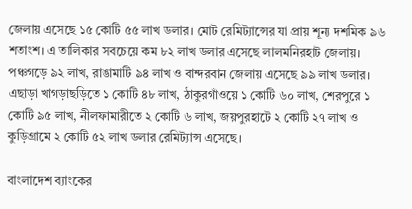জেলায় এসেছে ১৫ কোটি ৫৫ লাখ ডলার। মোট রেমিট্যান্সের যা প্রায় শূন্য দশমিক ৯৬ শতাংশ। এ তালিকার সবচেয়ে কম ৮২ লাখ ডলার এসেছে লালমনিরহাট জেলায়। পঞ্চগড়ে ৯২ লাখ, রাঙামাটি ৯৪ লাখ ও বান্দরবান জেলায় এসেছে ৯৯ লাখ ডলার। এছাড়া খাগড়াছড়িতে ১ কোটি ৪৮ লাখ, ঠাকুরগাঁওয়ে ১ কোটি ৬০ লাখ, শেরপুরে ১ কোটি ৯৫ লাখ, নীলফামারীতে ২ কোটি ৬ লাখ, জয়পুরহাটে ২ কোটি ২৭ লাখ ও কুড়িগ্রামে ২ কোটি ৫২ লাখ ডলার রেমিট্যান্স এসেছে।

বাংলাদেশ ব্যাংকের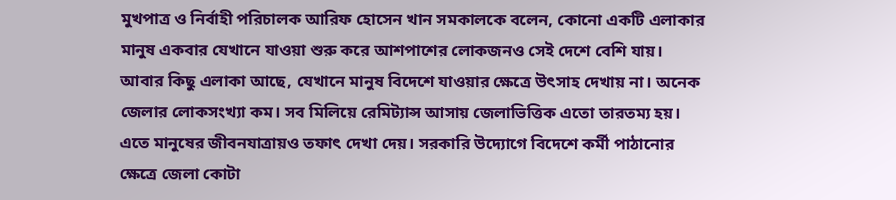মুখপাত্র ও নির্বাহী পরিচালক আরিফ হোসেন খান সমকালকে বলেন, কোনো একটি এলাকার মানুষ একবার যেখানে যাওয়া শুরু করে আশপাশের লোকজনও সেই দেশে বেশি যায়। আবার কিছু এলাকা আছে, যেখানে মানুষ বিদেশে যাওয়ার ক্ষেত্রে উৎসাহ দেখায় না। অনেক জেলার লোকসংখ্যা কম। সব মিলিয়ে রেমিট্যান্স আসায় জেলাভিত্তিক এতো তারতম্য হয়। এতে মানুষের জীবনযাত্রায়ও তফাৎ দেখা দেয়। সরকারি উদ্যোগে বিদেশে কর্মী পাঠানোর ক্ষেত্রে জেলা কোটা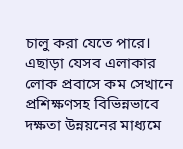চালু করা যেতে পারে। এছাড়া যেসব এলাকার লোক প্রবাসে কম সেখানে প্রশিক্ষণসহ বিভিন্নভাবে দক্ষতা উন্নয়নের মাধ্যমে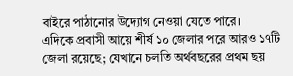বাইরে পাঠানোর উদ্যোগ নেওয়া যেতে পারে।
এদিকে প্রবাসী আয়ে শীর্ষ ১০ জেলার পরে আরও ১৭টি জেলা রয়েছে; যেখানে চলতি অর্থবছরের প্রথম ছয়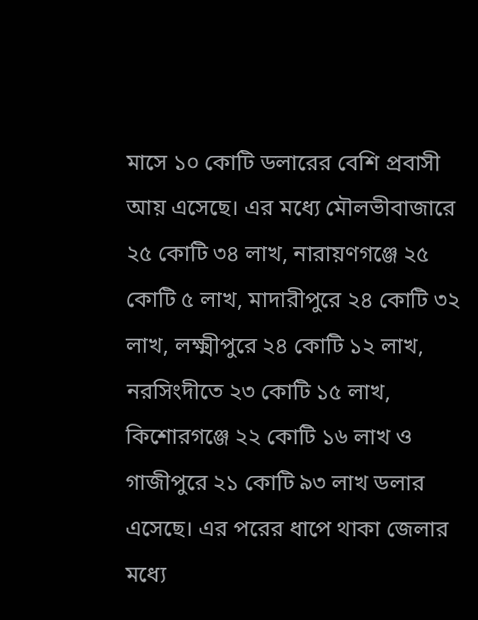মাসে ১০ কোটি ডলারের বেশি প্রবাসী আয় এসেছে। এর মধ্যে মৌলভীবাজারে ২৫ কোটি ৩৪ লাখ, নারায়ণগঞ্জে ২৫ কোটি ৫ লাখ, মাদারীপুরে ২৪ কোটি ৩২ লাখ, লক্ষ্মীপুরে ২৪ কোটি ১২ লাখ, নরসিংদীতে ২৩ কোটি ১৫ লাখ, কিশোরগঞ্জে ২২ কোটি ১৬ লাখ ও গাজীপুরে ২১ কোটি ৯৩ লাখ ডলার এসেছে। এর পরের ধাপে থাকা জেলার মধ্যে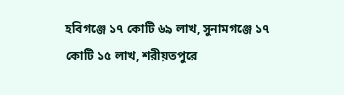হবিগঞ্জে ১৭ কোটি ৬৯ লাখ, সুনামগঞ্জে ১৭ কোটি ১৫ লাখ, শরীয়তপুরে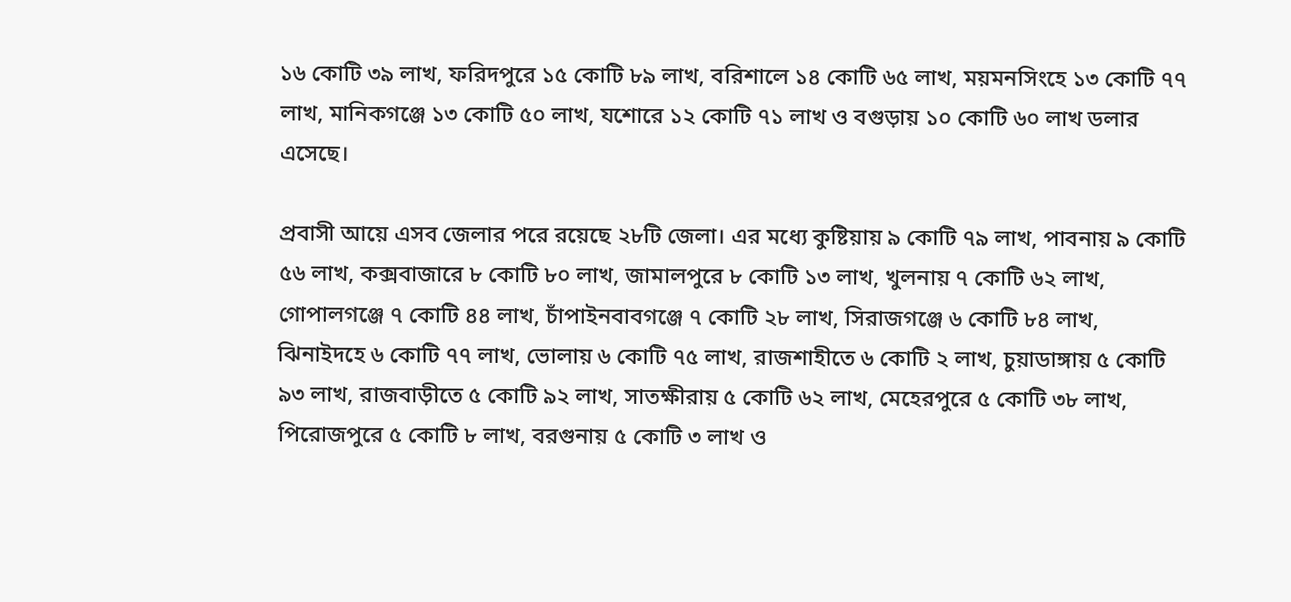১৬ কোটি ৩৯ লাখ, ফরিদপুরে ১৫ কোটি ৮৯ লাখ, বরিশালে ১৪ কোটি ৬৫ লাখ, ময়মনসিংহে ১৩ কোটি ৭৭ লাখ, মানিকগঞ্জে ১৩ কোটি ৫০ লাখ, যশোরে ১২ কোটি ৭১ লাখ ও বগুড়ায় ১০ কোটি ৬০ লাখ ডলার এসেছে।

প্রবাসী আয়ে এসব জেলার পরে রয়েছে ২৮টি জেলা। এর মধ্যে কুষ্টিয়ায় ৯ কোটি ৭৯ লাখ, পাবনায় ৯ কোটি ৫৬ লাখ, কক্সবাজারে ৮ কোটি ৮০ লাখ, জামালপুরে ৮ কোটি ১৩ লাখ, খুলনায় ৭ কোটি ৬২ লাখ, গোপালগঞ্জে ৭ কোটি ৪৪ লাখ, চাঁপাইনবাবগঞ্জে ৭ কোটি ২৮ লাখ, সিরাজগঞ্জে ৬ কোটি ৮৪ লাখ, ঝিনাইদহে ৬ কোটি ৭৭ লাখ, ভোলায় ৬ কোটি ৭৫ লাখ, রাজশাহীতে ৬ কোটি ২ লাখ, চুয়াডাঙ্গায় ৫ কোটি ৯৩ লাখ, রাজবাড়ীতে ৫ কোটি ৯২ লাখ, সাতক্ষীরায় ৫ কোটি ৬২ লাখ, মেহেরপুরে ৫ কোটি ৩৮ লাখ, পিরোজপুরে ৫ কোটি ৮ লাখ, বরগুনায় ৫ কোটি ৩ লাখ ও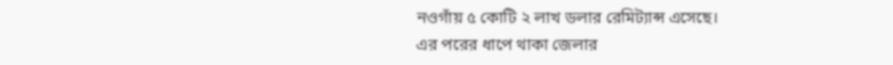নওগাঁয় ৫ কোটি ২ লাখ ডলার রেমিট্যান্স এসেছে।
এর পরের ধাপে থাকা জেলার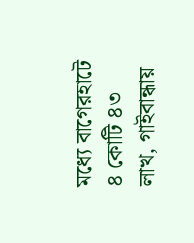মধ্যে বাগেরহাটে ৪ কোটি ৪৩ লাখ, গাইবান্ধায়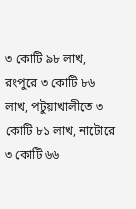৩ কোটি ৯৮ লাখ, রংপুরে ৩ কোটি ৮৬ লাখ, পটুয়াখালীতে ৩ কোটি ৮১ লাখ, নাটোরে ৩ কোটি ৬৬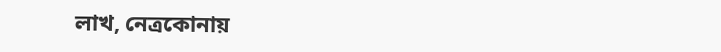লাখ, নেত্রকোনায়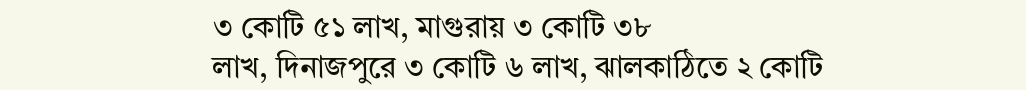৩ কোটি ৫১ লাখ, মাগুরায় ৩ কোটি ৩৮
লাখ, দিনাজপুরে ৩ কোটি ৬ লাখ, ঝালকাঠিতে ২ কোটি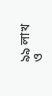৯৯ লাখ ও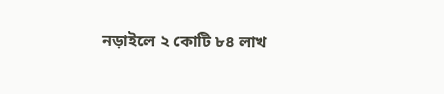নড়াইলে ২ কোটি ৮৪ লাখ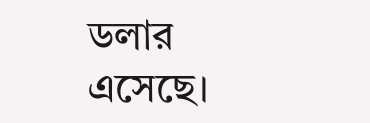ডলার এসেছে।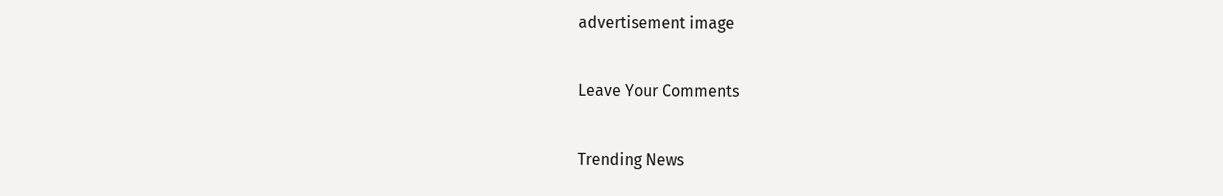advertisement image

Leave Your Comments

Trending News